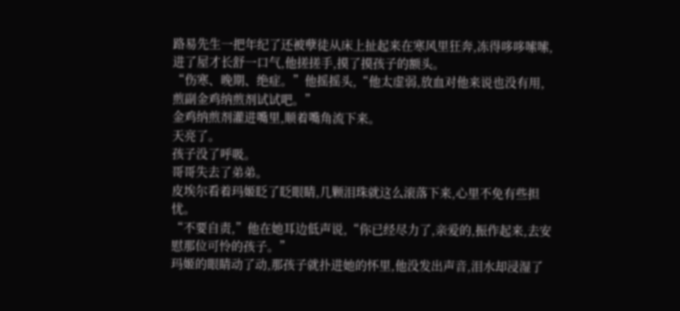路易先生一把年纪了还被孽徒从床上扯起来在寒风里狂奔,冻得哆哆嗦嗦,进了屋才长舒一口气,他搓搓手,摸了摸孩子的额头。
“伤寒、晚期、绝症。”他摇摇头,“他太虚弱,放血对他来说也没有用,煎副金鸡纳煎剂试试吧。”
金鸡纳煎剂灌进嘴里,顺着嘴角流下来。
天亮了。
孩子没了呼吸。
哥哥失去了弟弟。
皮埃尔看着玛姬眨了眨眼睛,几颗泪珠就这么滚落下来,心里不免有些担忧。
“不要自责,”他在她耳边低声说,“你已经尽力了,亲爱的,振作起来,去安慰那位可怜的孩子。”
玛姬的眼睛动了动,那孩子就扑进她的怀里,他没发出声音,泪水却浸湿了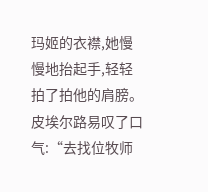玛姬的衣襟,她慢慢地抬起手,轻轻拍了拍他的肩膀。
皮埃尔路易叹了口气:“去找位牧师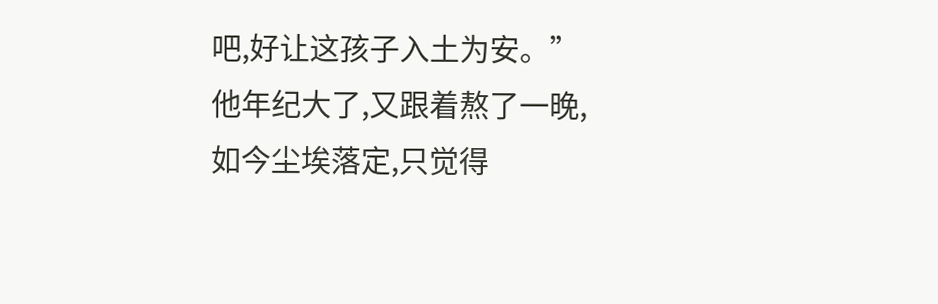吧,好让这孩子入土为安。”
他年纪大了,又跟着熬了一晚,如今尘埃落定,只觉得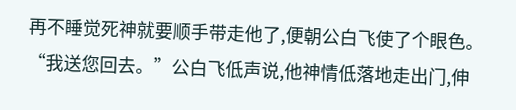再不睡觉死神就要顺手带走他了,便朝公白飞使了个眼色。
“我送您回去。”公白飞低声说,他神情低落地走出门,伸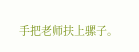手把老师扶上骡子。